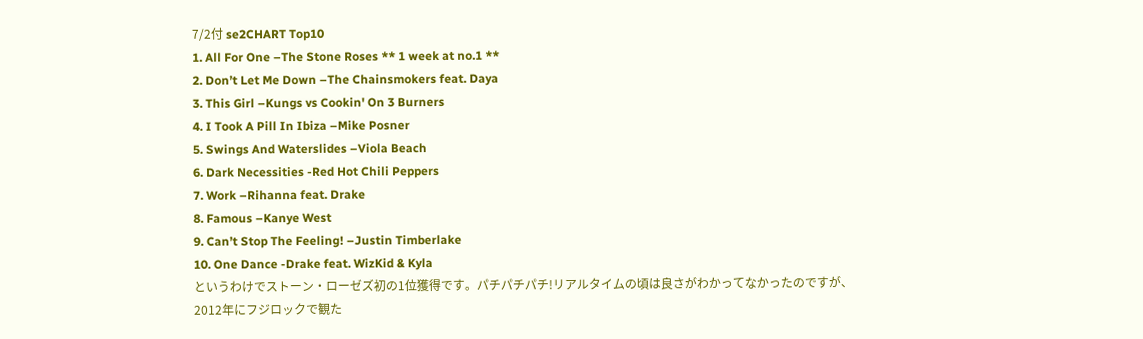7/2付 se2CHART Top10
1. All For One –The Stone Roses ** 1 week at no.1 **
2. Don’t Let Me Down –The Chainsmokers feat. Daya
3. This Girl –Kungs vs Cookin' On 3 Burners
4. I Took A Pill In Ibiza –Mike Posner
5. Swings And Waterslides –Viola Beach
6. Dark Necessities -Red Hot Chili Peppers
7. Work –Rihanna feat. Drake
8. Famous –Kanye West
9. Can’t Stop The Feeling! –Justin Timberlake
10. One Dance -Drake feat. WizKid & Kyla
というわけでストーン・ローゼズ初の1位獲得です。パチパチパチ!リアルタイムの頃は良さがわかってなかったのですが、2012年にフジロックで観た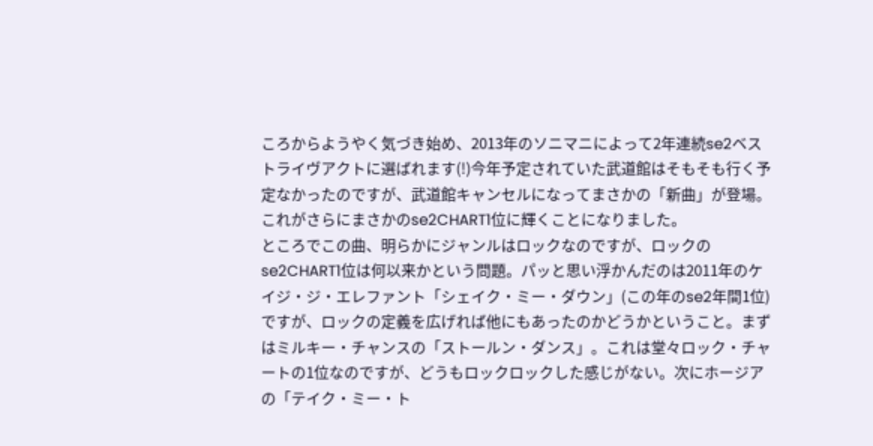ころからようやく気づき始め、2013年のソニマニによって2年連続se2ベストライヴアクトに選ばれます(!)今年予定されていた武道館はそもそも行く予定なかったのですが、武道館キャンセルになってまさかの「新曲」が登場。これがさらにまさかのse2CHART1位に輝くことになりました。
ところでこの曲、明らかにジャンルはロックなのですが、ロックのse2CHART1位は何以来かという問題。パッと思い浮かんだのは2011年のケイジ・ジ・エレファント「シェイク・ミー・ダウン」(この年のse2年間1位)ですが、ロックの定義を広げれば他にもあったのかどうかということ。まずはミルキー・チャンスの「ストールン・ダンス」。これは堂々ロック・チャートの1位なのですが、どうもロックロックした感じがない。次にホージアの「テイク・ミー・ト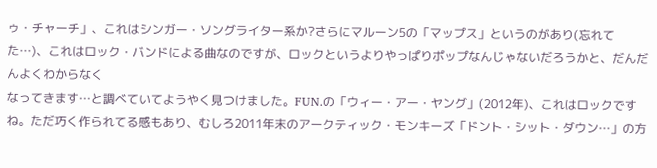ゥ・チャーチ」、これはシンガー・ソングライター系か?さらにマルーン5の「マップス」というのがあり(忘れてた…)、これはロック・バンドによる曲なのですが、ロックというよりやっぱりポップなんじゃないだろうかと、だんだんよくわからなく
なってきます…と調べていてようやく見つけました。FUN.の「ウィー・アー・ヤング」(2012年)、これはロックですね。ただ巧く作られてる感もあり、むしろ2011年末のアークティック・モンキーズ「ドント・シット・ダウン…」の方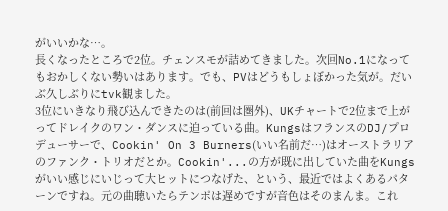がいいかな…。
長くなったところで2位。チェンスモが詰めてきました。次回No.1になってもおかしくない勢いはあります。でも、PVはどうもしょぼかった気が。だいぶ久しぶりにtvk観ました。
3位にいきなり飛び込んできたのは(前回は圏外)、UKチャートで2位まで上がってドレイクのワン・ダンスに迫っている曲。KungsはフランスのDJ/プロデューサーで、Cookin' On 3 Burners(いい名前だ…)はオーストラリアのファンク・トリオだとか。Cookin'...の方が既に出していた曲をKungsがいい感じにいじって大ヒットにつなげた、という、最近ではよくあるパターンですね。元の曲聴いたらテンポは遅めですが音色はそのまんま。これ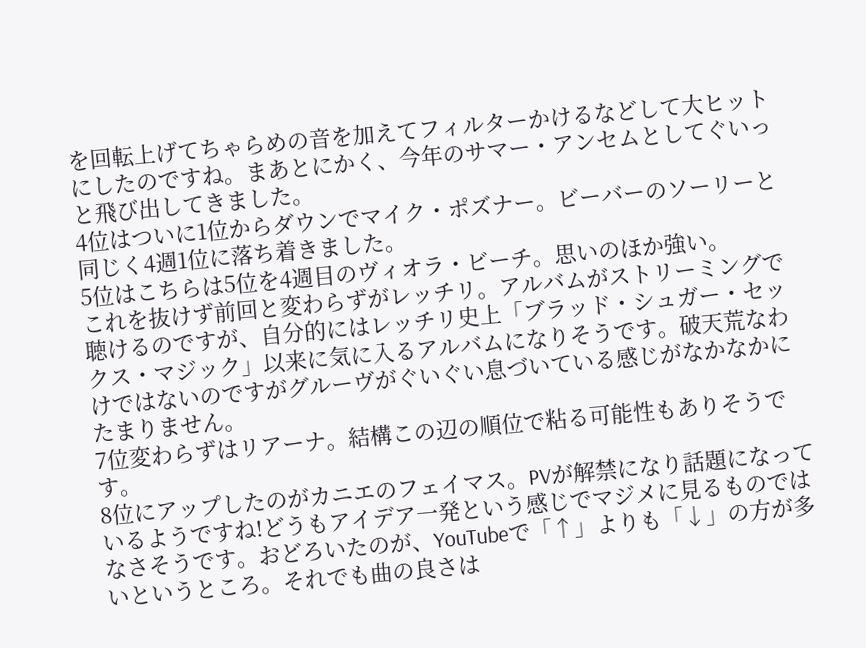を回転上げてちゃらめの音を加えてフィルターかけるなどして大ヒットにしたのですね。まあとにかく、今年のサマー・アンセムとしてぐいっと飛び出してきました。
4位はついに1位からダウンでマイク・ポズナー。ビーバーのソーリーと同じく4週1位に落ち着きました。
5位はこちらは5位を4週目のヴィオラ・ビーチ。思いのほか強い。
これを抜けず前回と変わらずがレッチリ。アルバムがストリーミングで聴けるのですが、自分的にはレッチリ史上「ブラッド・シュガー・セックス・マジック」以来に気に入るアルバムになりそうです。破天荒なわけではないのですがグルーヴがぐいぐい息づいている感じがなかなかにたまりません。
7位変わらずはリアーナ。結構この辺の順位で粘る可能性もありそうです。
8位にアップしたのがカニエのフェイマス。PVが解禁になり話題になっているようですね!どうもアイデア一発という感じでマジメに見るものではなさそうです。おどろいたのが、YouTubeで「↑」よりも「↓」の方が多いというところ。それでも曲の良さは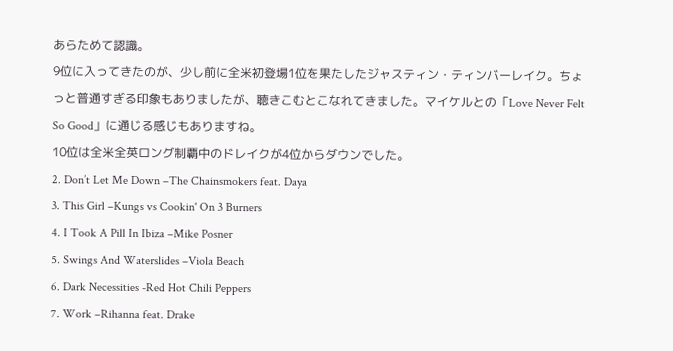あらためて認識。
9位に入ってきたのが、少し前に全米初登場1位を果たしたジャスティン・ティンバーレイク。ちょっと普通すぎる印象もありましたが、聴きこむとこなれてきました。マイケルとの「Love Never Felt So Good」に通じる感じもありますね。
10位は全米全英ロング制覇中のドレイクが4位からダウンでした。
2. Don’t Let Me Down –The Chainsmokers feat. Daya
3. This Girl –Kungs vs Cookin' On 3 Burners
4. I Took A Pill In Ibiza –Mike Posner
5. Swings And Waterslides –Viola Beach
6. Dark Necessities -Red Hot Chili Peppers
7. Work –Rihanna feat. Drake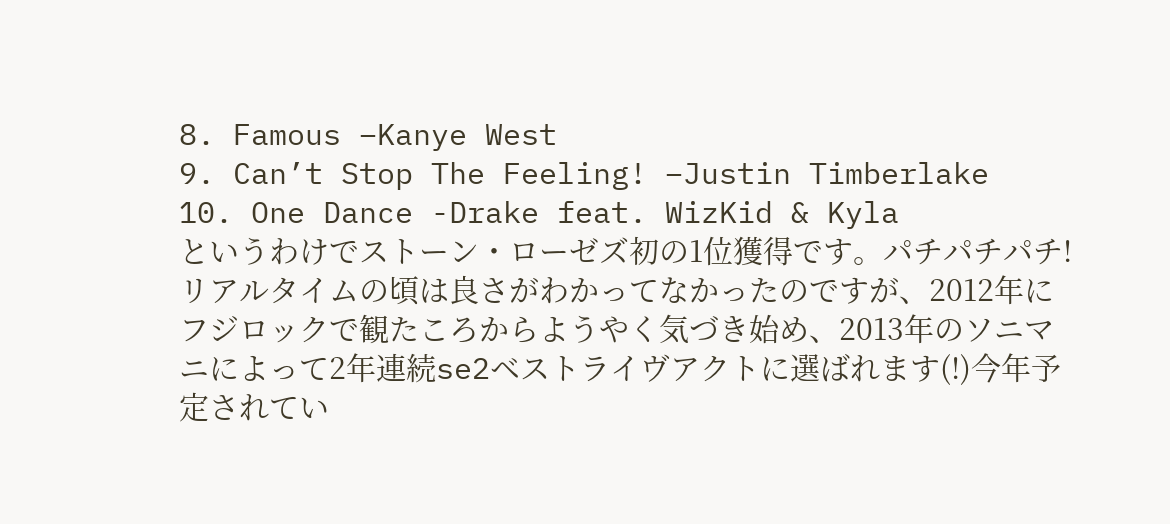8. Famous –Kanye West
9. Can’t Stop The Feeling! –Justin Timberlake
10. One Dance -Drake feat. WizKid & Kyla
というわけでストーン・ローゼズ初の1位獲得です。パチパチパチ!リアルタイムの頃は良さがわかってなかったのですが、2012年にフジロックで観たころからようやく気づき始め、2013年のソニマニによって2年連続se2ベストライヴアクトに選ばれます(!)今年予定されてい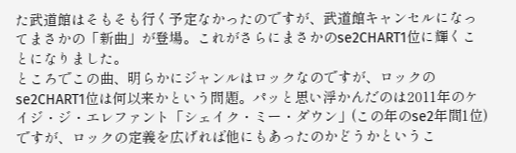た武道館はそもそも行く予定なかったのですが、武道館キャンセルになってまさかの「新曲」が登場。これがさらにまさかのse2CHART1位に輝くことになりました。
ところでこの曲、明らかにジャンルはロックなのですが、ロックのse2CHART1位は何以来かという問題。パッと思い浮かんだのは2011年のケイジ・ジ・エレファント「シェイク・ミー・ダウン」(この年のse2年間1位)ですが、ロックの定義を広げれば他にもあったのかどうかというこ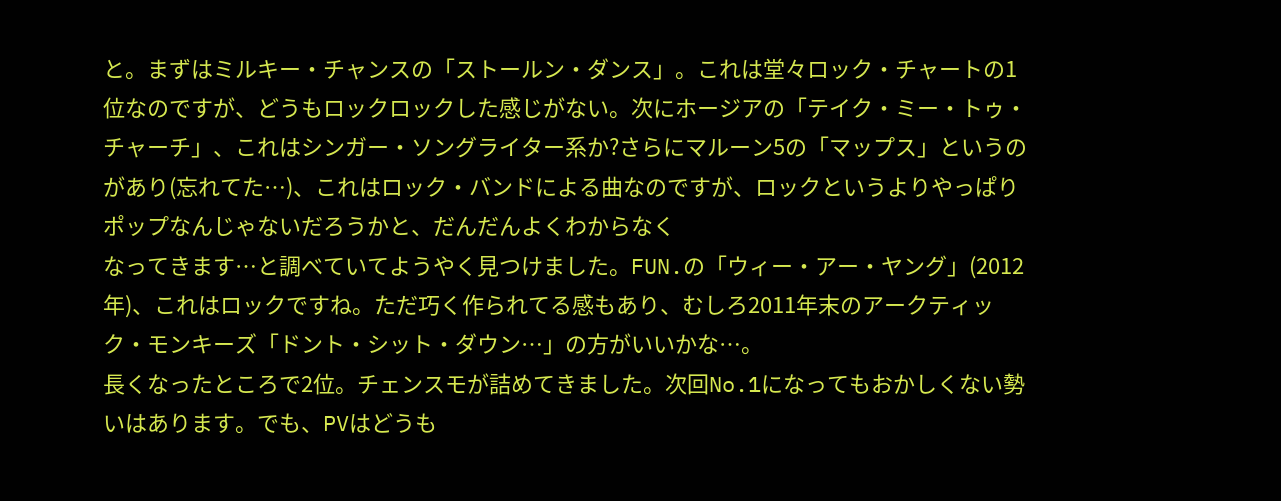と。まずはミルキー・チャンスの「ストールン・ダンス」。これは堂々ロック・チャートの1位なのですが、どうもロックロックした感じがない。次にホージアの「テイク・ミー・トゥ・チャーチ」、これはシンガー・ソングライター系か?さらにマルーン5の「マップス」というのがあり(忘れてた…)、これはロック・バンドによる曲なのですが、ロックというよりやっぱりポップなんじゃないだろうかと、だんだんよくわからなく
なってきます…と調べていてようやく見つけました。FUN.の「ウィー・アー・ヤング」(2012年)、これはロックですね。ただ巧く作られてる感もあり、むしろ2011年末のアークティック・モンキーズ「ドント・シット・ダウン…」の方がいいかな…。
長くなったところで2位。チェンスモが詰めてきました。次回No.1になってもおかしくない勢いはあります。でも、PVはどうも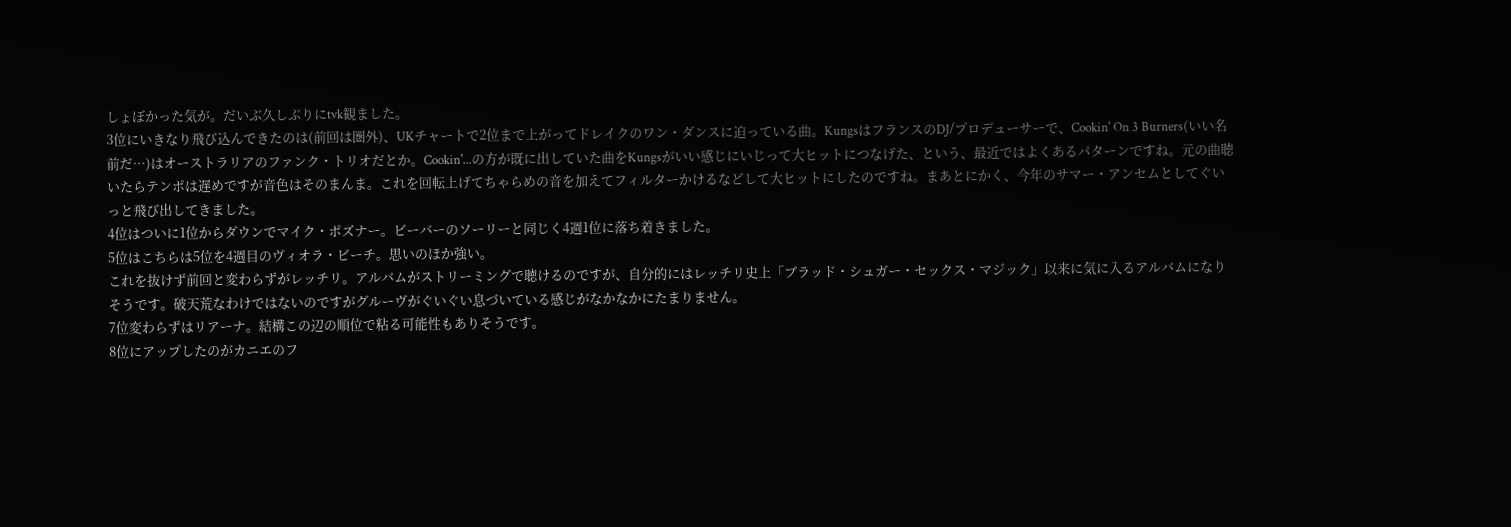しょぼかった気が。だいぶ久しぶりにtvk観ました。
3位にいきなり飛び込んできたのは(前回は圏外)、UKチャートで2位まで上がってドレイクのワン・ダンスに迫っている曲。KungsはフランスのDJ/プロデューサーで、Cookin' On 3 Burners(いい名前だ…)はオーストラリアのファンク・トリオだとか。Cookin'...の方が既に出していた曲をKungsがいい感じにいじって大ヒットにつなげた、という、最近ではよくあるパターンですね。元の曲聴いたらテンポは遅めですが音色はそのまんま。これを回転上げてちゃらめの音を加えてフィルターかけるなどして大ヒットにしたのですね。まあとにかく、今年のサマー・アンセムとしてぐいっと飛び出してきました。
4位はついに1位からダウンでマイク・ポズナー。ビーバーのソーリーと同じく4週1位に落ち着きました。
5位はこちらは5位を4週目のヴィオラ・ビーチ。思いのほか強い。
これを抜けず前回と変わらずがレッチリ。アルバムがストリーミングで聴けるのですが、自分的にはレッチリ史上「ブラッド・シュガー・セックス・マジック」以来に気に入るアルバムになりそうです。破天荒なわけではないのですがグルーヴがぐいぐい息づいている感じがなかなかにたまりません。
7位変わらずはリアーナ。結構この辺の順位で粘る可能性もありそうです。
8位にアップしたのがカニエのフ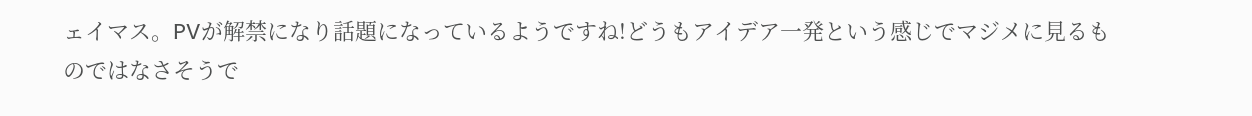ェイマス。PVが解禁になり話題になっているようですね!どうもアイデア一発という感じでマジメに見るものではなさそうで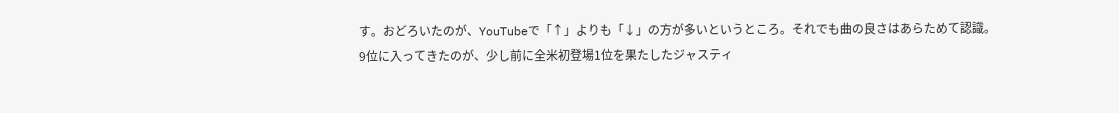す。おどろいたのが、YouTubeで「↑」よりも「↓」の方が多いというところ。それでも曲の良さはあらためて認識。
9位に入ってきたのが、少し前に全米初登場1位を果たしたジャスティ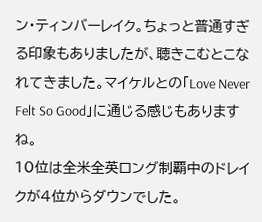ン・ティンバーレイク。ちょっと普通すぎる印象もありましたが、聴きこむとこなれてきました。マイケルとの「Love Never Felt So Good」に通じる感じもありますね。
10位は全米全英ロング制覇中のドレイクが4位からダウンでした。